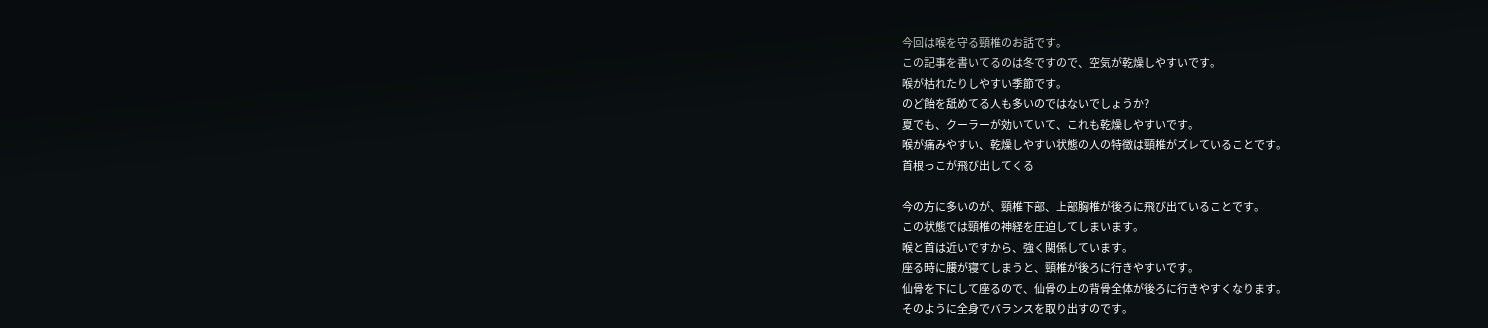今回は喉を守る頸椎のお話です。
この記事を書いてるのは冬ですので、空気が乾燥しやすいです。
喉が枯れたりしやすい季節です。
のど飴を舐めてる人も多いのではないでしょうか?
夏でも、クーラーが効いていて、これも乾燥しやすいです。
喉が痛みやすい、乾燥しやすい状態の人の特徴は頸椎がズレていることです。
首根っこが飛び出してくる

今の方に多いのが、頸椎下部、上部胸椎が後ろに飛び出ていることです。
この状態では頸椎の神経を圧迫してしまいます。
喉と首は近いですから、強く関係しています。
座る時に腰が寝てしまうと、頸椎が後ろに行きやすいです。
仙骨を下にして座るので、仙骨の上の背骨全体が後ろに行きやすくなります。
そのように全身でバランスを取り出すのです。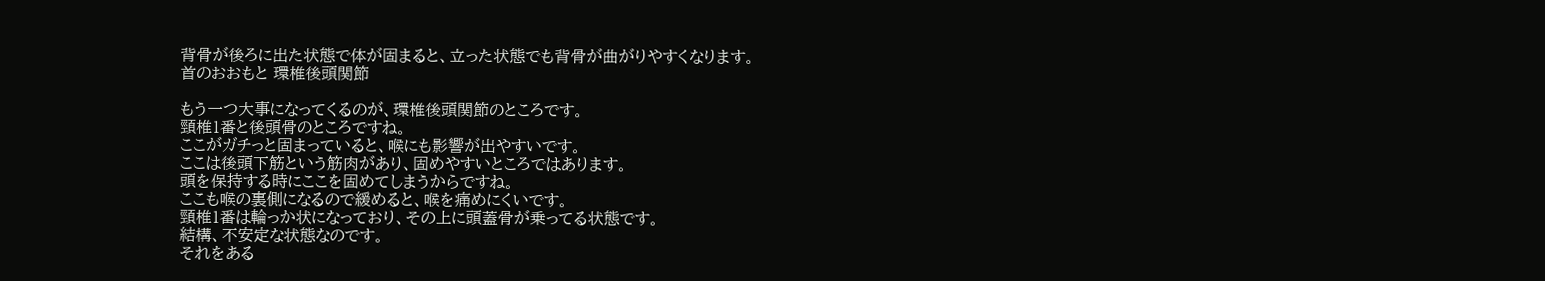背骨が後ろに出た状態で体が固まると、立った状態でも背骨が曲がりやすくなります。
首のおおもと 環椎後頭関節

もう一つ大事になってくるのが、環椎後頭関節のところです。
頸椎1番と後頭骨のところですね。
ここがガチっと固まっていると、喉にも影響が出やすいです。
ここは後頭下筋という筋肉があり、固めやすいところではあります。
頭を保持する時にここを固めてしまうからですね。
ここも喉の裏側になるので緩めると、喉を痛めにくいです。
頸椎1番は輪っか状になっており、その上に頭蓋骨が乗ってる状態です。
結構、不安定な状態なのです。
それをある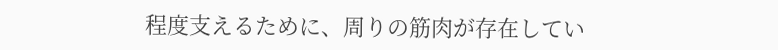程度支えるために、周りの筋肉が存在してい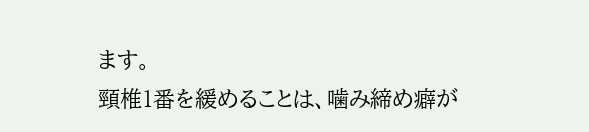ます。
頸椎1番を緩めることは、噛み締め癖が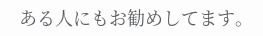ある人にもお勧めしてます。